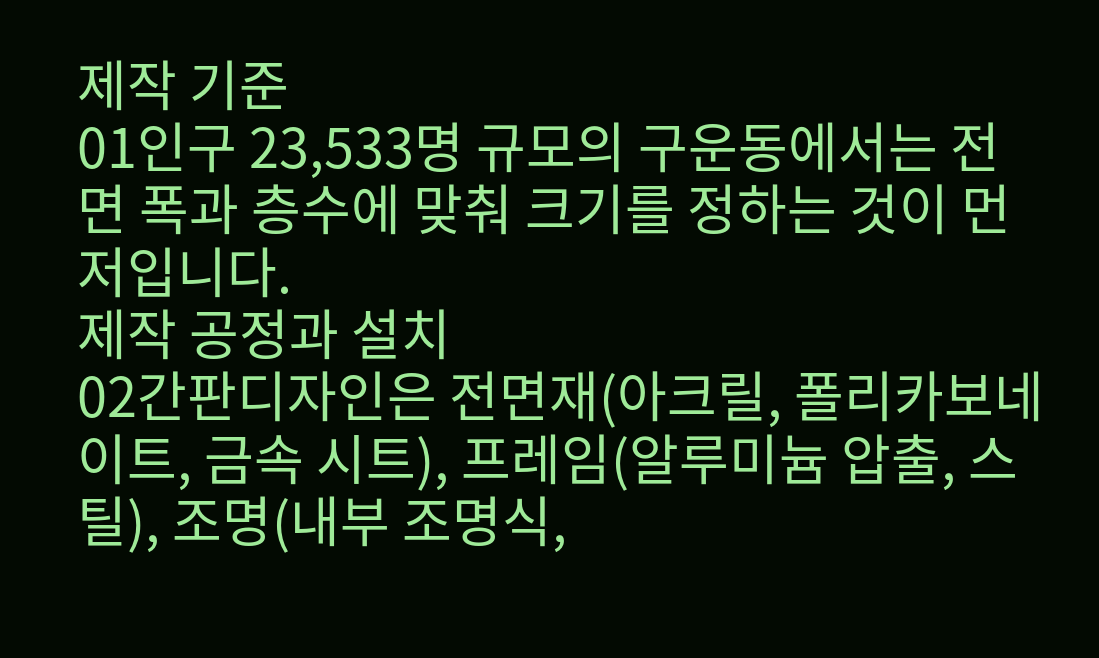제작 기준
01인구 23,533명 규모의 구운동에서는 전면 폭과 층수에 맞춰 크기를 정하는 것이 먼저입니다.
제작 공정과 설치
02간판디자인은 전면재(아크릴, 폴리카보네이트, 금속 시트), 프레임(알루미늄 압출, 스틸), 조명(내부 조명식,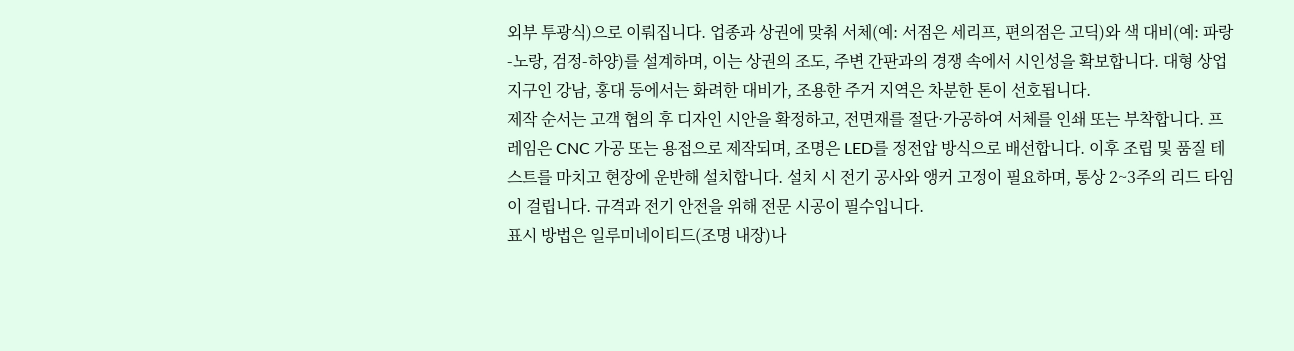외부 투광식)으로 이뤄집니다. 업종과 상권에 맞춰 서체(예: 서점은 세리프, 편의점은 고딕)와 색 대비(예: 파랑-노랑, 검정-하양)를 설계하며, 이는 상권의 조도, 주변 간판과의 경쟁 속에서 시인성을 확보합니다. 대형 상업 지구인 강남, 홍대 등에서는 화려한 대비가, 조용한 주거 지역은 차분한 톤이 선호됩니다.
제작 순서는 고객 협의 후 디자인 시안을 확정하고, 전면재를 절단·가공하여 서체를 인쇄 또는 부착합니다. 프레임은 CNC 가공 또는 용접으로 제작되며, 조명은 LED를 정전압 방식으로 배선합니다. 이후 조립 및 품질 테스트를 마치고 현장에 운반해 설치합니다. 설치 시 전기 공사와 앵커 고정이 필요하며, 통상 2~3주의 리드 타임이 걸립니다. 규격과 전기 안전을 위해 전문 시공이 필수입니다.
표시 방법은 일루미네이티드(조명 내장)나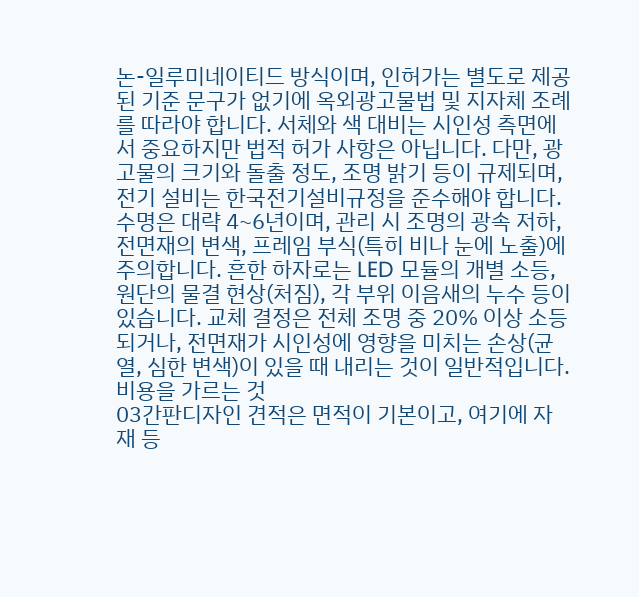논-일루미네이티드 방식이며, 인허가는 별도로 제공된 기준 문구가 없기에 옥외광고물법 및 지자체 조례를 따라야 합니다. 서체와 색 대비는 시인성 측면에서 중요하지만 법적 허가 사항은 아닙니다. 다만, 광고물의 크기와 돌출 정도, 조명 밝기 등이 규제되며, 전기 설비는 한국전기설비규정을 준수해야 합니다.
수명은 대략 4~6년이며, 관리 시 조명의 광속 저하, 전면재의 변색, 프레임 부식(특히 비나 눈에 노출)에 주의합니다. 흔한 하자로는 LED 모듈의 개별 소등, 원단의 물결 현상(처짐), 각 부위 이음새의 누수 등이 있습니다. 교체 결정은 전체 조명 중 20% 이상 소등되거나, 전면재가 시인성에 영향을 미치는 손상(균열, 심한 변색)이 있을 때 내리는 것이 일반적입니다.
비용을 가르는 것
03간판디자인 견적은 면적이 기본이고, 여기에 자재 등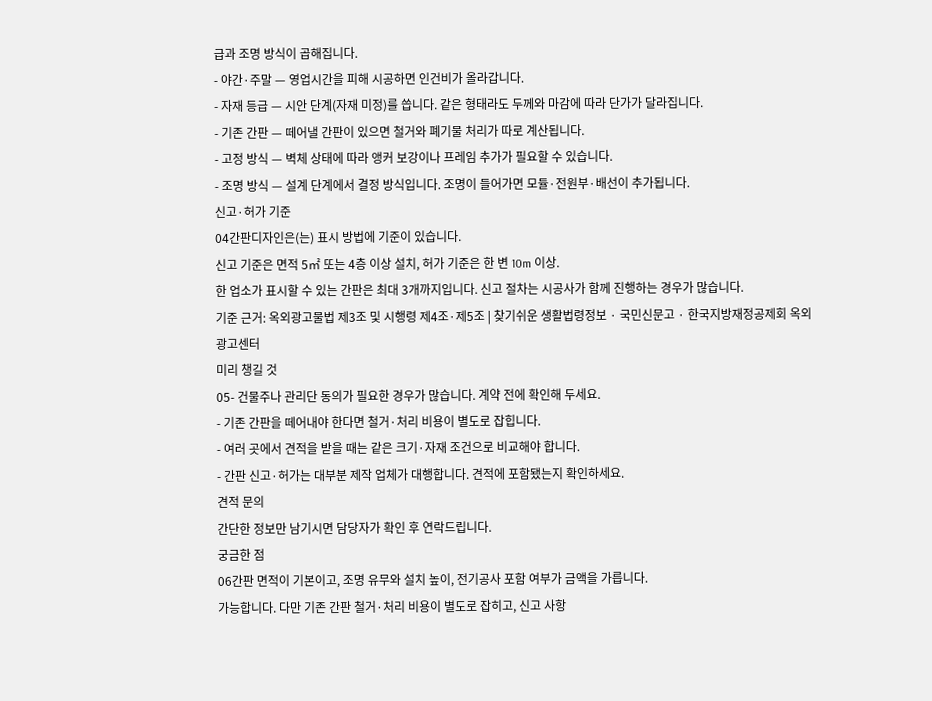급과 조명 방식이 곱해집니다.
- 야간·주말 — 영업시간을 피해 시공하면 인건비가 올라갑니다.
- 자재 등급 — 시안 단계(자재 미정)를 씁니다. 같은 형태라도 두께와 마감에 따라 단가가 달라집니다.
- 기존 간판 — 떼어낼 간판이 있으면 철거와 폐기물 처리가 따로 계산됩니다.
- 고정 방식 — 벽체 상태에 따라 앵커 보강이나 프레임 추가가 필요할 수 있습니다.
- 조명 방식 — 설계 단계에서 결정 방식입니다. 조명이 들어가면 모듈·전원부·배선이 추가됩니다.
신고·허가 기준
04간판디자인은(는) 표시 방법에 기준이 있습니다.
신고 기준은 면적 5㎡ 또는 4층 이상 설치, 허가 기준은 한 변 10m 이상.
한 업소가 표시할 수 있는 간판은 최대 3개까지입니다. 신고 절차는 시공사가 함께 진행하는 경우가 많습니다.
기준 근거: 옥외광고물법 제3조 및 시행령 제4조·제5조 | 찾기쉬운 생활법령정보 · 국민신문고 · 한국지방재정공제회 옥외광고센터
미리 챙길 것
05- 건물주나 관리단 동의가 필요한 경우가 많습니다. 계약 전에 확인해 두세요.
- 기존 간판을 떼어내야 한다면 철거·처리 비용이 별도로 잡힙니다.
- 여러 곳에서 견적을 받을 때는 같은 크기·자재 조건으로 비교해야 합니다.
- 간판 신고·허가는 대부분 제작 업체가 대행합니다. 견적에 포함됐는지 확인하세요.
견적 문의
간단한 정보만 남기시면 담당자가 확인 후 연락드립니다.
궁금한 점
06간판 면적이 기본이고, 조명 유무와 설치 높이, 전기공사 포함 여부가 금액을 가릅니다.
가능합니다. 다만 기존 간판 철거·처리 비용이 별도로 잡히고, 신고 사항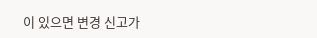이 있으면 변경 신고가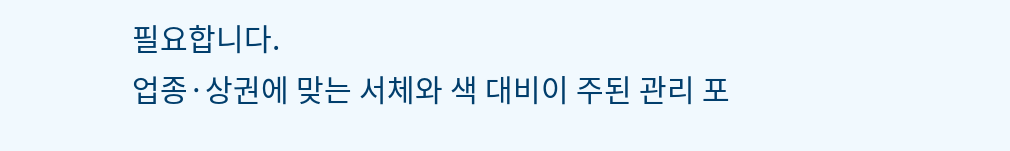필요합니다.
업종·상권에 맞는 서체와 색 대비이 주된 관리 포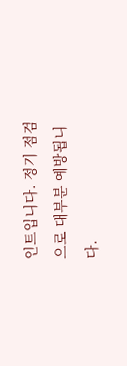인트입니다. 정기 점검으로 대부분 예방됩니다.